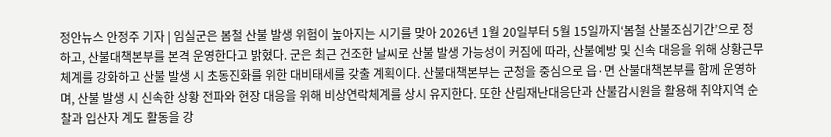정안뉴스 안정주 기자 | 임실군은 봄철 산불 발생 위험이 높아지는 시기를 맞아 2026년 1월 20일부터 5월 15일까지‘봄철 산불조심기간’으로 정하고, 산불대책본부를 본격 운영한다고 밝혔다. 군은 최근 건조한 날씨로 산불 발생 가능성이 커짐에 따라, 산불예방 및 신속 대응을 위해 상황근무 체계를 강화하고 산불 발생 시 초동진화를 위한 대비태세를 갖출 계획이다. 산불대책본부는 군청을 중심으로 읍·면 산불대책본부를 함께 운영하며, 산불 발생 시 신속한 상황 전파와 현장 대응을 위해 비상연락체계를 상시 유지한다. 또한 산림재난대응단과 산불감시원을 활용해 취약지역 순찰과 입산자 계도 활동을 강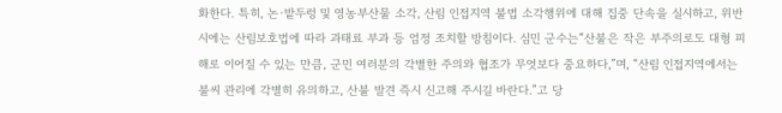화한다. 특히, 논·밭두렁 및 영농부산물 소각, 산림 인접지역 불법 소각행위에 대해 집중 단속을 실시하고, 위반시에는 산림보호법에 따라 과태료 부과 등 엄정 조치할 방침이다. 심민 군수는“산불은 작은 부주의로도 대형 피해로 이어질 수 있는 만큼, 군민 여러분의 각별한 주의와 협조가 무엇보다 중요하다,”며, “산림 인접지역에서는 불씨 관리에 각별히 유의하고, 산불 발견 즉시 신고해 주시길 바란다.”고 당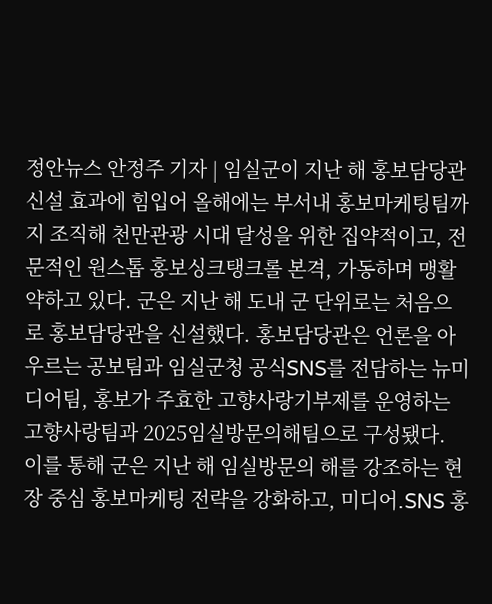정안뉴스 안정주 기자 | 임실군이 지난 해 홍보담당관 신설 효과에 힘입어 올해에는 부서내 홍보마케팅팀까지 조직해 천만관광 시대 달성을 위한 집약적이고, 전문적인 원스톱 홍보싱크탱크롤 본격, 가동하며 맹활약하고 있다. 군은 지난 해 도내 군 단위로는 처음으로 홍보담당관을 신설했다. 홍보담당관은 언론을 아우르는 공보팀과 임실군청 공식SNS를 전담하는 뉴미디어팀, 홍보가 주효한 고향사랑기부제를 운영하는 고향사랑팀과 2025임실방문의해팀으로 구성됐다. 이를 통해 군은 지난 해 임실방문의 해를 강조하는 현장 중심 홍보마케팅 전략을 강화하고, 미디어․SNS 홍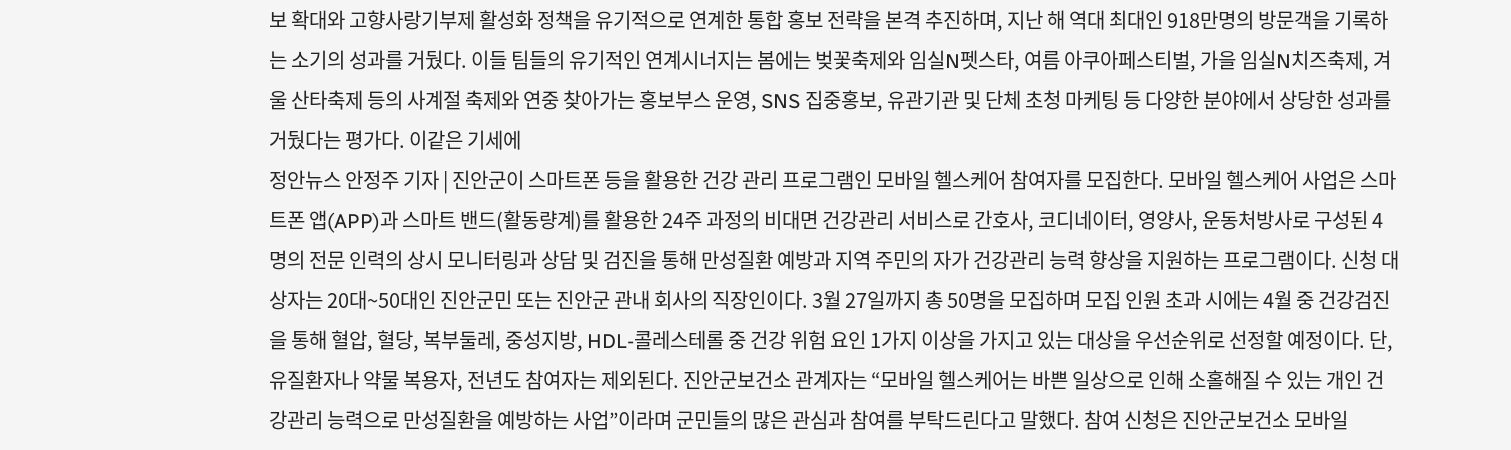보 확대와 고향사랑기부제 활성화 정책을 유기적으로 연계한 통합 홍보 전략을 본격 추진하며, 지난 해 역대 최대인 918만명의 방문객을 기록하는 소기의 성과를 거뒀다. 이들 팀들의 유기적인 연계시너지는 봄에는 벚꽃축제와 임실N펫스타, 여름 아쿠아페스티벌, 가을 임실N치즈축제, 겨울 산타축제 등의 사계절 축제와 연중 찾아가는 홍보부스 운영, SNS 집중홍보, 유관기관 및 단체 초청 마케팅 등 다양한 분야에서 상당한 성과를 거뒀다는 평가다. 이같은 기세에
정안뉴스 안정주 기자 | 진안군이 스마트폰 등을 활용한 건강 관리 프로그램인 모바일 헬스케어 참여자를 모집한다. 모바일 헬스케어 사업은 스마트폰 앱(APP)과 스마트 밴드(활동량계)를 활용한 24주 과정의 비대면 건강관리 서비스로 간호사, 코디네이터, 영양사, 운동처방사로 구성된 4명의 전문 인력의 상시 모니터링과 상담 및 검진을 통해 만성질환 예방과 지역 주민의 자가 건강관리 능력 향상을 지원하는 프로그램이다. 신청 대상자는 20대~50대인 진안군민 또는 진안군 관내 회사의 직장인이다. 3월 27일까지 총 50명을 모집하며 모집 인원 초과 시에는 4월 중 건강검진을 통해 혈압, 혈당, 복부둘레, 중성지방, HDL-콜레스테롤 중 건강 위험 요인 1가지 이상을 가지고 있는 대상을 우선순위로 선정할 예정이다. 단, 유질환자나 약물 복용자, 전년도 참여자는 제외된다. 진안군보건소 관계자는 “모바일 헬스케어는 바쁜 일상으로 인해 소홀해질 수 있는 개인 건강관리 능력으로 만성질환을 예방하는 사업”이라며 군민들의 많은 관심과 참여를 부탁드린다고 말했다. 참여 신청은 진안군보건소 모바일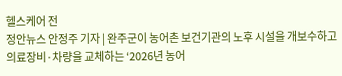헬스케어 전
정안뉴스 안정주 기자 | 완주군이 농어촌 보건기관의 노후 시설을 개보수하고 의료장비·차량을 교체하는 ‘2026년 농어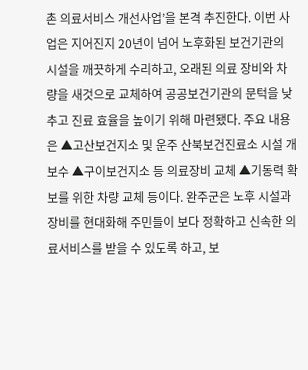촌 의료서비스 개선사업’을 본격 추진한다. 이번 사업은 지어진지 20년이 넘어 노후화된 보건기관의 시설을 깨끗하게 수리하고, 오래된 의료 장비와 차량을 새것으로 교체하여 공공보건기관의 문턱을 낮추고 진료 효율을 높이기 위해 마련됐다. 주요 내용은 ▲고산보건지소 및 운주 산북보건진료소 시설 개보수 ▲구이보건지소 등 의료장비 교체 ▲기동력 확보를 위한 차량 교체 등이다. 완주군은 노후 시설과 장비를 현대화해 주민들이 보다 정확하고 신속한 의료서비스를 받을 수 있도록 하고, 보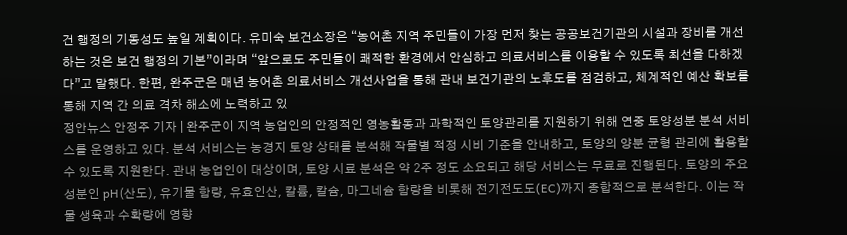건 행정의 기동성도 높일 계획이다. 유미숙 보건소장은 “농어촌 지역 주민들이 가장 먼저 찾는 공공보건기관의 시설과 장비를 개선하는 것은 보건 행정의 기본”이라며 “앞으로도 주민들이 쾌적한 환경에서 안심하고 의료서비스를 이용할 수 있도록 최선을 다하겠다”고 말했다. 한편, 완주군은 매년 농어촌 의료서비스 개선사업을 통해 관내 보건기관의 노후도를 점검하고, 체계적인 예산 확보를 통해 지역 간 의료 격차 해소에 노력하고 있
정안뉴스 안정주 기자 | 완주군이 지역 농업인의 안정적인 영농활동과 과학적인 토양관리를 지원하기 위해 연중 토양성분 분석 서비스를 운영하고 있다. 분석 서비스는 농경지 토양 상태를 분석해 작물별 적정 시비 기준을 안내하고, 토양의 양분 균형 관리에 활용할 수 있도록 지원한다. 관내 농업인이 대상이며, 토양 시료 분석은 약 2주 정도 소요되고 해당 서비스는 무료로 진행된다. 토양의 주요 성분인 pH(산도), 유기물 함량, 유효인산, 칼륨, 칼슘, 마그네슘 함량을 비롯해 전기전도도(EC)까지 종합적으로 분석한다. 이는 작물 생육과 수확량에 영향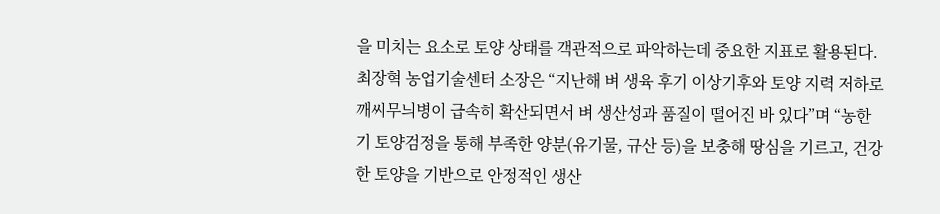을 미치는 요소로 토양 상태를 객관적으로 파악하는데 중요한 지표로 활용된다. 최장혁 농업기술센터 소장은 “지난해 벼 생육 후기 이상기후와 토양 지력 저하로 깨씨무늬병이 급속히 확산되면서 벼 생산성과 품질이 떨어진 바 있다”며 “농한기 토양검정을 통해 부족한 양분(유기물, 규산 등)을 보충해 땅심을 기르고, 건강한 토양을 기반으로 안정적인 생산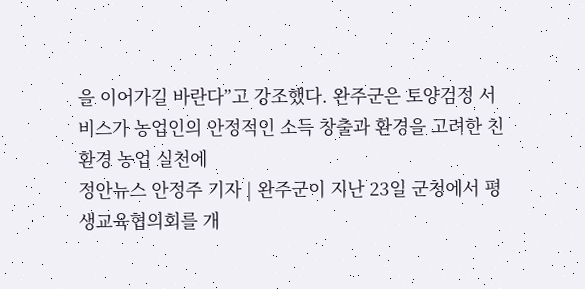을 이어가길 바란다”고 강조했다. 완주군은 토양검정 서비스가 농업인의 안정적인 소득 창출과 환경을 고려한 친환경 농업 실천에
정안뉴스 안정주 기자 | 완주군이 지난 23일 군청에서 평생교육협의회를 개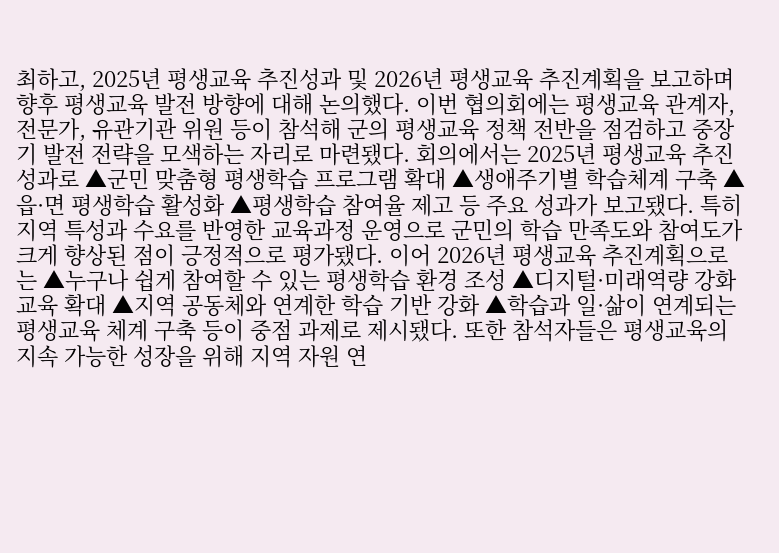최하고, 2025년 평생교육 추진성과 및 2026년 평생교육 추진계획을 보고하며 향후 평생교육 발전 방향에 대해 논의했다. 이번 협의회에는 평생교육 관계자, 전문가, 유관기관 위원 등이 참석해 군의 평생교육 정책 전반을 점검하고 중장기 발전 전략을 모색하는 자리로 마련됐다. 회의에서는 2025년 평생교육 추진성과로 ▲군민 맞춤형 평생학습 프로그램 확대 ▲생애주기별 학습체계 구축 ▲읍·면 평생학습 활성화 ▲평생학습 참여율 제고 등 주요 성과가 보고됐다. 특히 지역 특성과 수요를 반영한 교육과정 운영으로 군민의 학습 만족도와 참여도가 크게 향상된 점이 긍정적으로 평가됐다. 이어 2026년 평생교육 추진계획으로는 ▲누구나 쉽게 참여할 수 있는 평생학습 환경 조성 ▲디지털·미래역량 강화 교육 확대 ▲지역 공동체와 연계한 학습 기반 강화 ▲학습과 일·삶이 연계되는 평생교육 체계 구축 등이 중점 과제로 제시됐다. 또한 참석자들은 평생교육의 지속 가능한 성장을 위해 지역 자원 연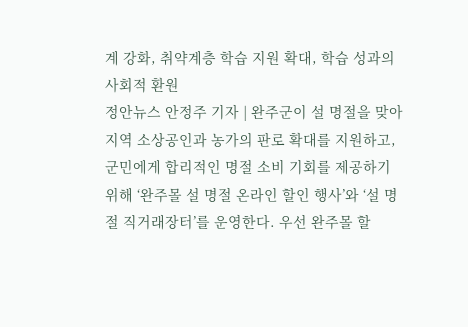계 강화, 취약계층 학습 지원 확대, 학습 성과의 사회적 환원
정안뉴스 안정주 기자 | 완주군이 설 명절을 맞아 지역 소상공인과 농가의 판로 확대를 지원하고, 군민에게 합리적인 명절 소비 기회를 제공하기 위해 ‘완주몰 설 명절 온라인 할인 행사’와 ‘설 명절 직거래장터’를 운영한다. 우선 완주몰 할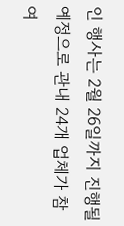인 행사는 2월 26일까지 진행될 예정으로 관내 24개 업체가 참여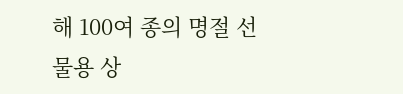해 100여 종의 명절 선물용 상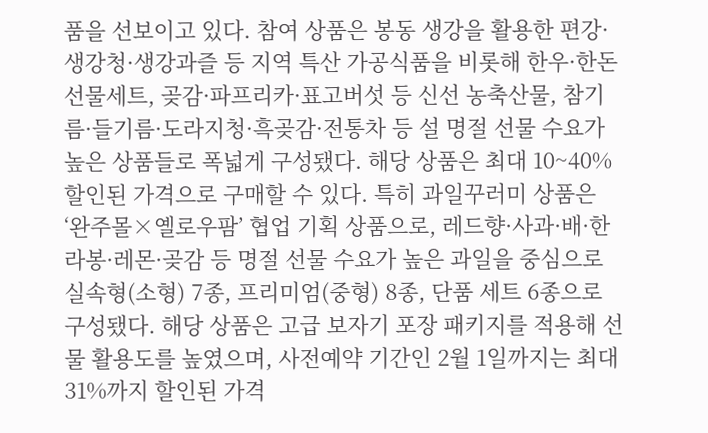품을 선보이고 있다. 참여 상품은 봉동 생강을 활용한 편강·생강청·생강과즐 등 지역 특산 가공식품을 비롯해 한우·한돈 선물세트, 곶감·파프리카·표고버섯 등 신선 농축산물, 참기름·들기름·도라지청·흑곶감·전통차 등 설 명절 선물 수요가 높은 상품들로 폭넓게 구성됐다. 해당 상품은 최대 10~40% 할인된 가격으로 구매할 수 있다. 특히 과일꾸러미 상품은 ‘완주몰×옐로우팜’ 협업 기획 상품으로, 레드향·사과·배·한라봉·레몬·곶감 등 명절 선물 수요가 높은 과일을 중심으로 실속형(소형) 7종, 프리미엄(중형) 8종, 단품 세트 6종으로 구성됐다. 해당 상품은 고급 보자기 포장 패키지를 적용해 선물 활용도를 높였으며, 사전예약 기간인 2월 1일까지는 최대 31%까지 할인된 가격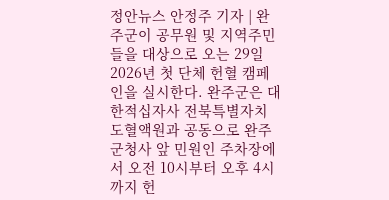정안뉴스 안정주 기자 | 완주군이 공무원 및 지역주민들을 대상으로 오는 29일 2026년 첫 단체 헌혈 캠페인을 실시한다. 완주군은 대한적십자사 전북특별자치도혈액원과 공동으로 완주군청사 앞 민원인 주차장에서 오전 10시부터 오후 4시까지 헌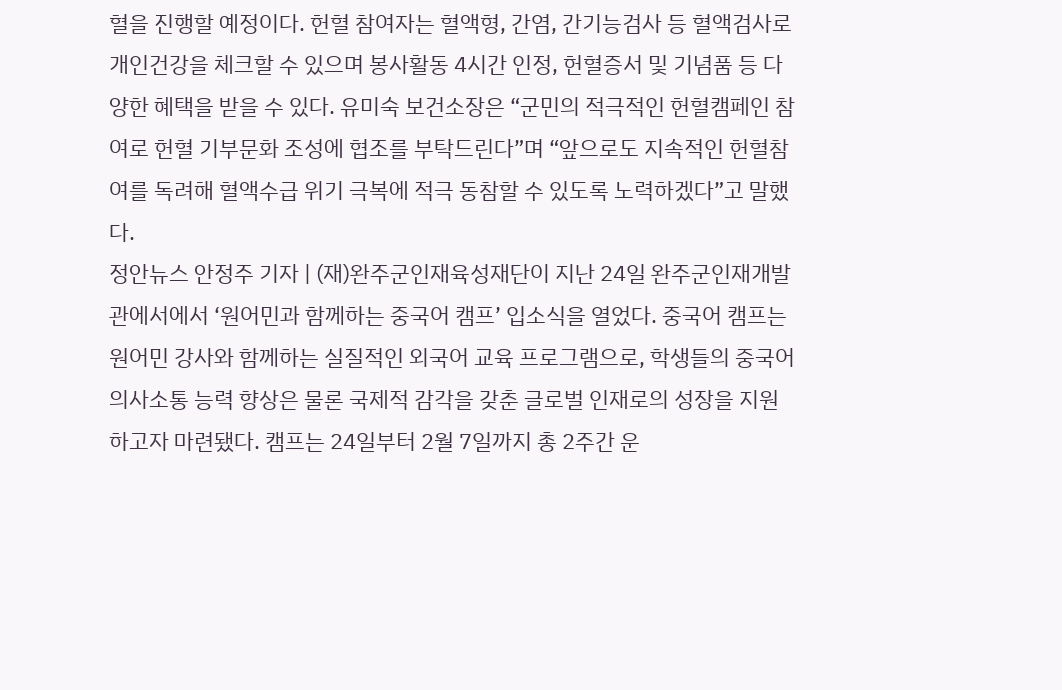혈을 진행할 예정이다. 헌혈 참여자는 혈액형, 간염, 간기능검사 등 혈액검사로 개인건강을 체크할 수 있으며 봉사활동 4시간 인정, 헌혈증서 및 기념품 등 다양한 혜택을 받을 수 있다. 유미숙 보건소장은 “군민의 적극적인 헌혈캠페인 참여로 헌혈 기부문화 조성에 협조를 부탁드린다”며 “앞으로도 지속적인 헌혈참여를 독려해 혈액수급 위기 극복에 적극 동참할 수 있도록 노력하겠다”고 말했다.
정안뉴스 안정주 기자 | (재)완주군인재육성재단이 지난 24일 완주군인재개발관에서에서 ‘원어민과 함께하는 중국어 캠프’ 입소식을 열었다. 중국어 캠프는 원어민 강사와 함께하는 실질적인 외국어 교육 프로그램으로, 학생들의 중국어 의사소통 능력 향상은 물론 국제적 감각을 갖춘 글로벌 인재로의 성장을 지원하고자 마련됐다. 캠프는 24일부터 2월 7일까지 총 2주간 운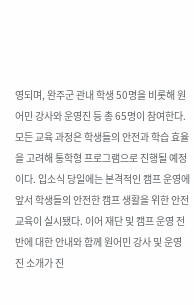영되며, 완주군 관내 학생 50명을 비롯해 원어민 강사와 운영진 등 총 65명이 참여한다. 모든 교육 과정은 학생들의 안전과 학습 효율을 고려해 통학형 프로그램으로 진행될 예정이다. 입소식 당일에는 본격적인 캠프 운영에 앞서 학생들의 안전한 캠프 생활을 위한 안전교육이 실시됐다. 이어 재단 및 캠프 운영 전반에 대한 안내와 함께 원어민 강사 및 운영진 소개가 진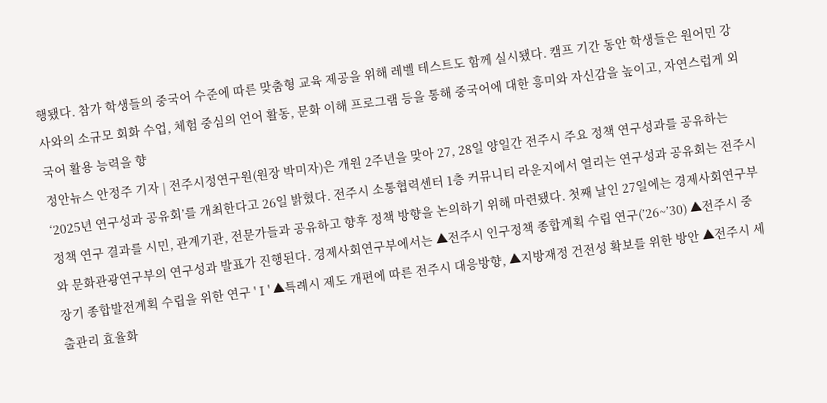행됐다. 참가 학생들의 중국어 수준에 따른 맞춤형 교육 제공을 위해 레벨 테스트도 함께 실시됐다. 캠프 기간 동안 학생들은 원어민 강사와의 소규모 회화 수업, 체험 중심의 언어 활동, 문화 이해 프로그램 등을 통해 중국어에 대한 흥미와 자신감을 높이고, 자연스럽게 외국어 활용 능력을 향
정안뉴스 안정주 기자 | 전주시정연구원(원장 박미자)은 개원 2주년을 맞아 27, 28일 양일간 전주시 주요 정책 연구성과를 공유하는 ‘2025년 연구성과 공유회’를 개최한다고 26일 밝혔다. 전주시 소통협력센터 1층 커뮤니티 라운지에서 열리는 연구성과 공유회는 전주시 정책 연구 결과를 시민, 관계기관, 전문가들과 공유하고 향후 정책 방향을 논의하기 위해 마련됐다. 첫째 날인 27일에는 경제사회연구부와 문화관광연구부의 연구성과 발표가 진행된다. 경제사회연구부에서는 ▲전주시 인구정책 종합계획 수립 연구(’26~’30) ▲전주시 중장기 종합발전계획 수립을 위한 연구 'Ⅰ' ▲특례시 제도 개편에 따른 전주시 대응방향, ▲지방재정 건전성 확보를 위한 방안 ▲전주시 세출관리 효율화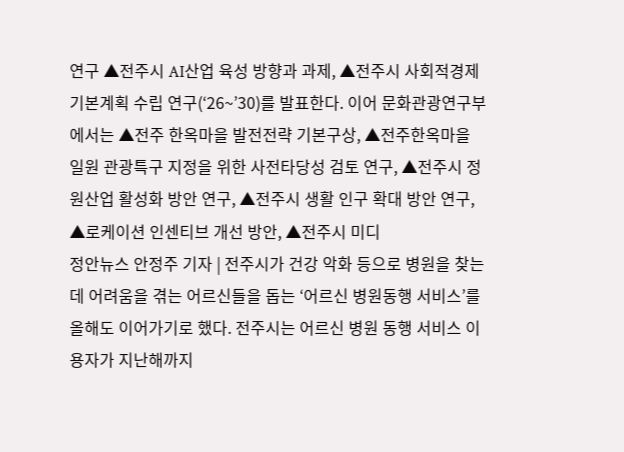연구 ▲전주시 AI산업 육성 방향과 과제, ▲전주시 사회적경제 기본계획 수립 연구(‘26~’30)를 발표한다. 이어 문화관광연구부에서는 ▲전주 한옥마을 발전전략 기본구상, ▲전주한옥마을 일원 관광특구 지정을 위한 사전타당성 검토 연구, ▲전주시 정원산업 활성화 방안 연구, ▲전주시 생활 인구 확대 방안 연구, ▲로케이션 인센티브 개선 방안, ▲전주시 미디
정안뉴스 안정주 기자 | 전주시가 건강 악화 등으로 병원을 찾는 데 어려움을 겪는 어르신들을 돕는 ‘어르신 병원동행 서비스’를 올해도 이어가기로 했다. 전주시는 어르신 병원 동행 서비스 이용자가 지난해까지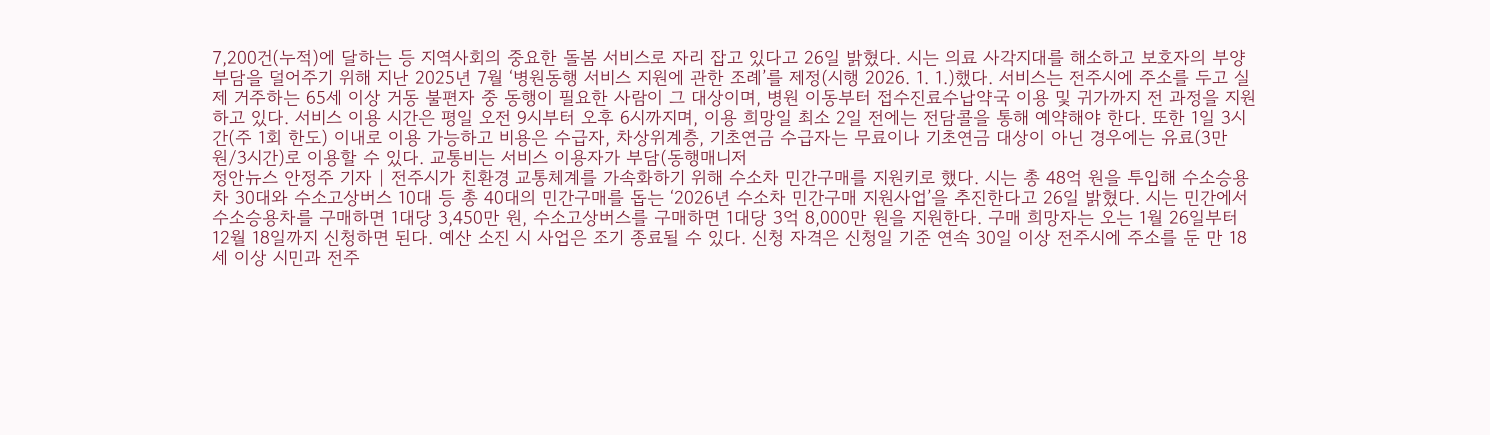7,200건(누적)에 달하는 등 지역사회의 중요한 돌봄 서비스로 자리 잡고 있다고 26일 밝혔다. 시는 의료 사각지대를 해소하고 보호자의 부양 부담을 덜어주기 위해 지난 2025년 7월 ‘병원동행 서비스 지원에 관한 조례’를 제정(시행 2026. 1. 1.)했다. 서비스는 전주시에 주소를 두고 실제 거주하는 65세 이상 거동 불편자 중 동행이 필요한 사람이 그 대상이며, 병원 이동부터 접수진료수납약국 이용 및 귀가까지 전 과정을 지원하고 있다. 서비스 이용 시간은 평일 오전 9시부터 오후 6시까지며, 이용 희망일 최소 2일 전에는 전담콜을 통해 예약해야 한다. 또한 1일 3시간(주 1회 한도) 이내로 이용 가능하고 비용은 수급자, 차상위계층, 기초연금 수급자는 무료이나 기초연금 대상이 아닌 경우에는 유료(3만원/3시간)로 이용할 수 있다. 교통비는 서비스 이용자가 부담(동행매니저
정안뉴스 안정주 기자 | 전주시가 친환경 교통체계를 가속화하기 위해 수소차 민간구매를 지원키로 했다. 시는 총 48억 원을 투입해 수소승용차 30대와 수소고상버스 10대 등 총 40대의 민간구매를 돕는 ‘2026년 수소차 민간구매 지원사업’을 추진한다고 26일 밝혔다. 시는 민간에서 수소승용차를 구매하면 1대당 3,450만 원, 수소고상버스를 구매하면 1대당 3억 8,000만 원을 지원한다. 구매 희망자는 오는 1월 26일부터 12월 18일까지 신청하면 된다. 예산 소진 시 사업은 조기 종료될 수 있다. 신청 자격은 신청일 기준 연속 30일 이상 전주시에 주소를 둔 만 18세 이상 시민과 전주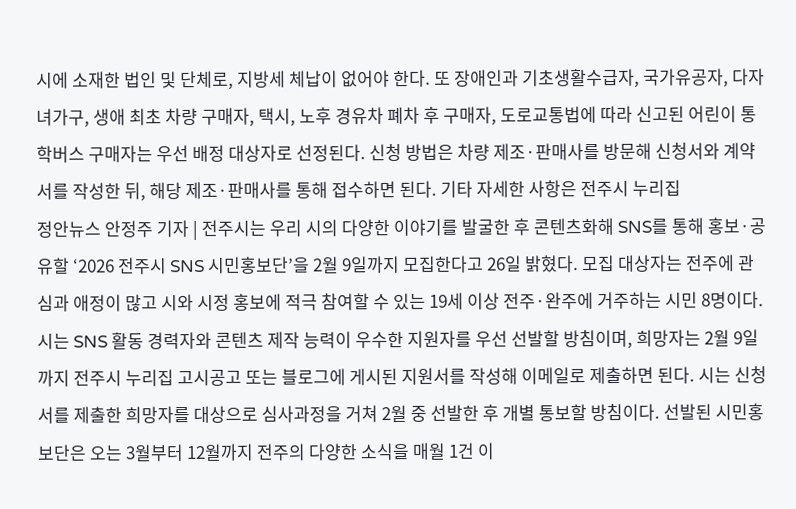시에 소재한 법인 및 단체로, 지방세 체납이 없어야 한다. 또 장애인과 기초생활수급자, 국가유공자, 다자녀가구, 생애 최초 차량 구매자, 택시, 노후 경유차 폐차 후 구매자, 도로교통법에 따라 신고된 어린이 통학버스 구매자는 우선 배정 대상자로 선정된다. 신청 방법은 차량 제조·판매사를 방문해 신청서와 계약서를 작성한 뒤, 해당 제조·판매사를 통해 접수하면 된다. 기타 자세한 사항은 전주시 누리집
정안뉴스 안정주 기자 | 전주시는 우리 시의 다양한 이야기를 발굴한 후 콘텐츠화해 SNS를 통해 홍보·공유할 ‘2026 전주시 SNS 시민홍보단’을 2월 9일까지 모집한다고 26일 밝혔다. 모집 대상자는 전주에 관심과 애정이 많고 시와 시정 홍보에 적극 참여할 수 있는 19세 이상 전주·완주에 거주하는 시민 8명이다. 시는 SNS 활동 경력자와 콘텐츠 제작 능력이 우수한 지원자를 우선 선발할 방침이며, 희망자는 2월 9일까지 전주시 누리집 고시공고 또는 블로그에 게시된 지원서를 작성해 이메일로 제출하면 된다. 시는 신청서를 제출한 희망자를 대상으로 심사과정을 거쳐 2월 중 선발한 후 개별 통보할 방침이다. 선발된 시민홍보단은 오는 3월부터 12월까지 전주의 다양한 소식을 매월 1건 이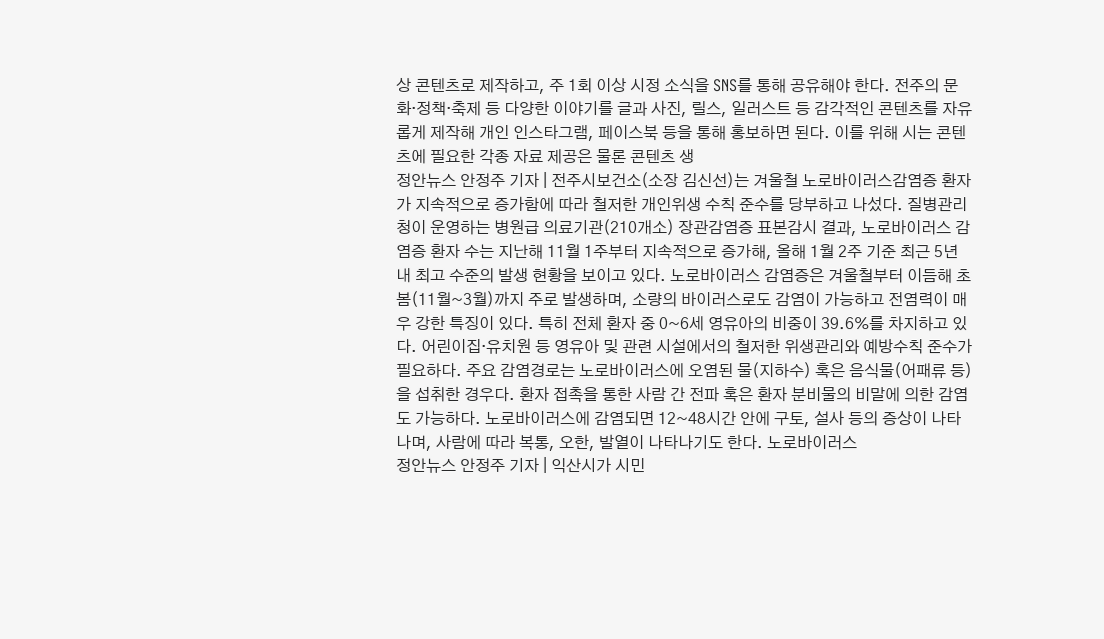상 콘텐츠로 제작하고, 주 1회 이상 시정 소식을 SNS를 통해 공유해야 한다. 전주의 문화·정책·축제 등 다양한 이야기를 글과 사진, 릴스, 일러스트 등 감각적인 콘텐츠를 자유롭게 제작해 개인 인스타그램, 페이스북 등을 통해 홍보하면 된다. 이를 위해 시는 콘텐츠에 필요한 각종 자료 제공은 물론 콘텐츠 생
정안뉴스 안정주 기자 | 전주시보건소(소장 김신선)는 겨울철 노로바이러스감염증 환자가 지속적으로 증가함에 따라 철저한 개인위생 수칙 준수를 당부하고 나섰다. 질병관리청이 운영하는 병원급 의료기관(210개소) 장관감염증 표본감시 결과, 노로바이러스 감염증 환자 수는 지난해 11월 1주부터 지속적으로 증가해, 올해 1월 2주 기준 최근 5년 내 최고 수준의 발생 현황을 보이고 있다. 노로바이러스 감염증은 겨울철부터 이듬해 초봄(11월~3월)까지 주로 발생하며, 소량의 바이러스로도 감염이 가능하고 전염력이 매우 강한 특징이 있다. 특히 전체 환자 중 0~6세 영유아의 비중이 39.6%를 차지하고 있다. 어린이집·유치원 등 영유아 및 관련 시설에서의 철저한 위생관리와 예방수칙 준수가 필요하다. 주요 감염경로는 노로바이러스에 오염된 물(지하수) 혹은 음식물(어패류 등)을 섭취한 경우다. 환자 접촉을 통한 사람 간 전파 혹은 환자 분비물의 비말에 의한 감염도 가능하다. 노로바이러스에 감염되면 12~48시간 안에 구토, 설사 등의 증상이 나타나며, 사람에 따라 복통, 오한, 발열이 나타나기도 한다. 노로바이러스
정안뉴스 안정주 기자 | 익산시가 시민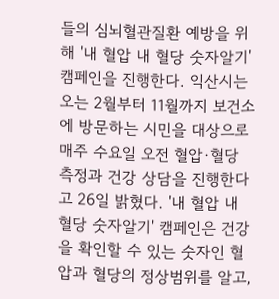들의 심뇌혈관질환 예방을 위해 '내 혈압 내 혈당 숫자알기' 캠페인을 진행한다. 익산시는 오는 2월부터 11월까지 보건소에 방문하는 시민을 대상으로 매주 수요일 오전 혈압·혈당 측정과 건강 상담을 진행한다고 26일 밝혔다. '내 혈압 내 혈당 숫자알기' 캠페인은 건강을 확인할 수 있는 숫자인 혈압과 혈당의 정상범위를 알고,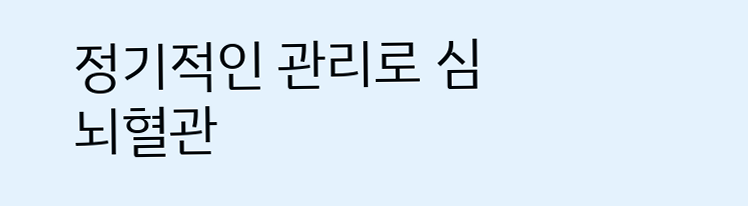정기적인 관리로 심뇌혈관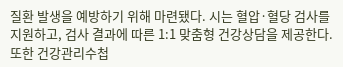질환 발생을 예방하기 위해 마련됐다. 시는 혈압·혈당 검사를 지원하고, 검사 결과에 따른 1:1 맞춤형 건강상담을 제공한다. 또한 건강관리수첩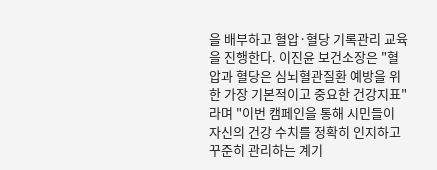을 배부하고 혈압·혈당 기록관리 교육을 진행한다. 이진윤 보건소장은 "혈압과 혈당은 심뇌혈관질환 예방을 위한 가장 기본적이고 중요한 건강지표"라며 "이번 캠페인을 통해 시민들이 자신의 건강 수치를 정확히 인지하고 꾸준히 관리하는 계기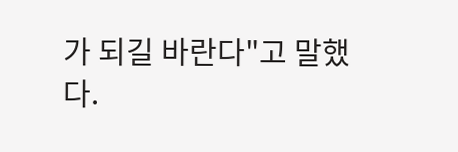가 되길 바란다"고 말했다.